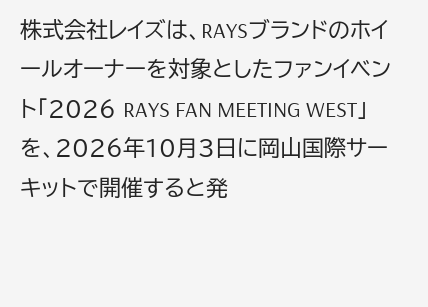株式会社レイズは、RAYSブランドのホイールオーナーを対象としたファンイベント「2026 RAYS FAN MEETING WEST」を、2026年10月3日に岡山国際サーキットで開催すると発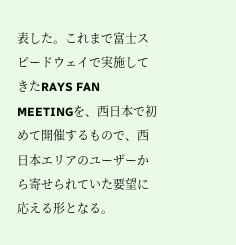表した。これまで富士スピードウェイで実施してきたRAYS FAN MEETINGを、西日本で初めて開催するもので、西日本エリアのユーザーから寄せられていた要望に応える形となる。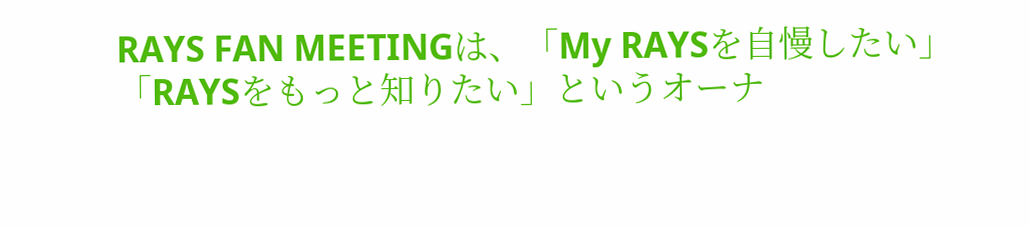RAYS FAN MEETINGは、「My RAYSを自慢したい」「RAYSをもっと知りたい」というオーナ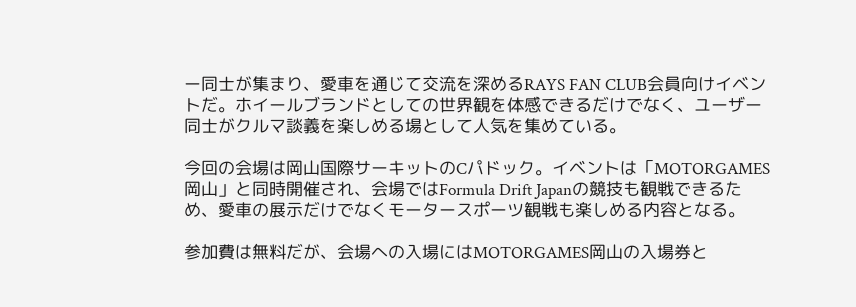ー同士が集まり、愛車を通じて交流を深めるRAYS FAN CLUB会員向けイベントだ。ホイールブランドとしての世界観を体感できるだけでなく、ユーザー同士がクルマ談義を楽しめる場として人気を集めている。

今回の会場は岡山国際サーキットのCパドック。イベントは「MOTORGAMES岡山」と同時開催され、会場ではFormula Drift Japanの競技も観戦できるため、愛車の展示だけでなくモータースポーツ観戦も楽しめる内容となる。

参加費は無料だが、会場への入場にはMOTORGAMES岡山の入場券と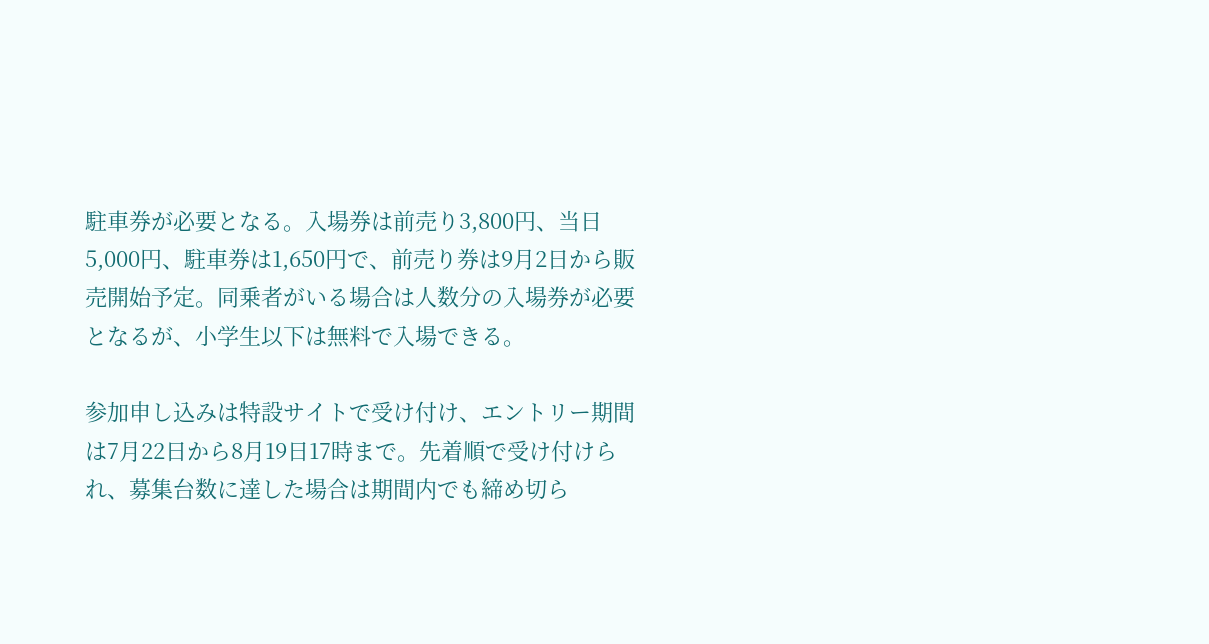駐車券が必要となる。入場券は前売り3,800円、当日5,000円、駐車券は1,650円で、前売り券は9月2日から販売開始予定。同乗者がいる場合は人数分の入場券が必要となるが、小学生以下は無料で入場できる。

参加申し込みは特設サイトで受け付け、エントリー期間は7月22日から8月19日17時まで。先着順で受け付けられ、募集台数に達した場合は期間内でも締め切ら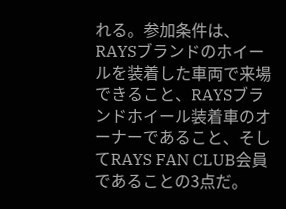れる。参加条件は、RAYSブランドのホイールを装着した車両で来場できること、RAYSブランドホイール装着車のオーナーであること、そしてRAYS FAN CLUB会員であることの3点だ。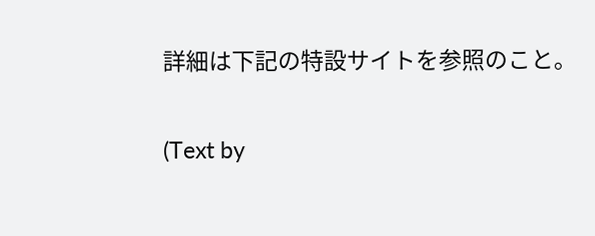詳細は下記の特設サイトを参照のこと。

(Text by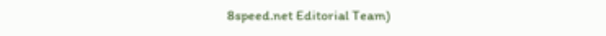8speed.net Editorial Team)